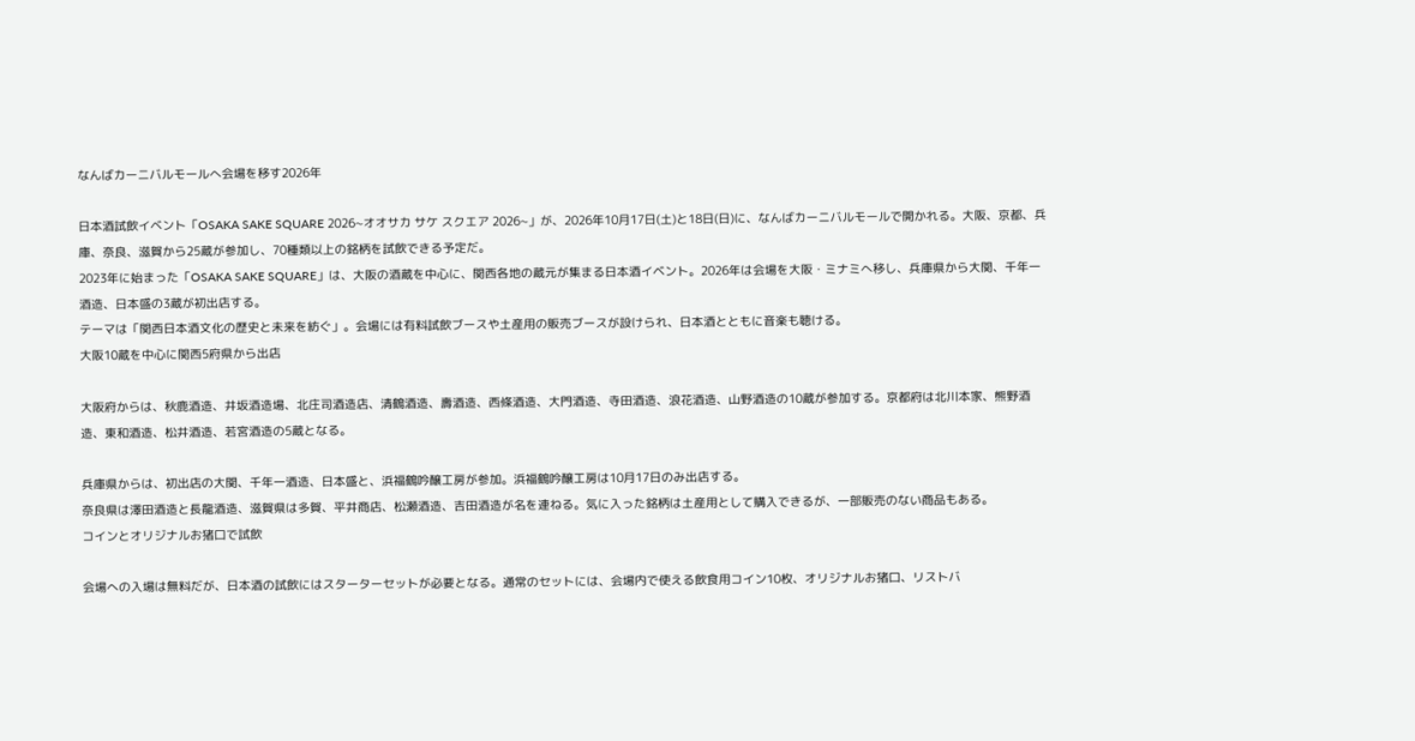なんばカーニバルモールへ会場を移す2026年

日本酒試飲イベント「OSAKA SAKE SQUARE 2026~オオサカ サケ スクエア 2026~」が、2026年10月17日(土)と18日(日)に、なんばカーニバルモールで開かれる。大阪、京都、兵庫、奈良、滋賀から25蔵が参加し、70種類以上の銘柄を試飲できる予定だ。
2023年に始まった「OSAKA SAKE SQUARE」は、大阪の酒蔵を中心に、関西各地の蔵元が集まる日本酒イベント。2026年は会場を大阪・ミナミへ移し、兵庫県から大関、千年一酒造、日本盛の3蔵が初出店する。
テーマは「関西日本酒文化の歴史と未来を紡ぐ」。会場には有料試飲ブースや土産用の販売ブースが設けられ、日本酒とともに音楽も聴ける。
大阪10蔵を中心に関西5府県から出店

大阪府からは、秋鹿酒造、井坂酒造場、北庄司酒造店、清鶴酒造、壽酒造、西條酒造、大門酒造、寺田酒造、浪花酒造、山野酒造の10蔵が参加する。京都府は北川本家、熊野酒造、東和酒造、松井酒造、若宮酒造の5蔵となる。

兵庫県からは、初出店の大関、千年一酒造、日本盛と、浜福鶴吟醸工房が参加。浜福鶴吟醸工房は10月17日のみ出店する。
奈良県は澤田酒造と長龍酒造、滋賀県は多賀、平井商店、松瀬酒造、吉田酒造が名を連ねる。気に入った銘柄は土産用として購入できるが、一部販売のない商品もある。
コインとオリジナルお猪口で試飲

会場への入場は無料だが、日本酒の試飲にはスターターセットが必要となる。通常のセットには、会場内で使える飲食用コイン10枚、オリジナルお猪口、リストバ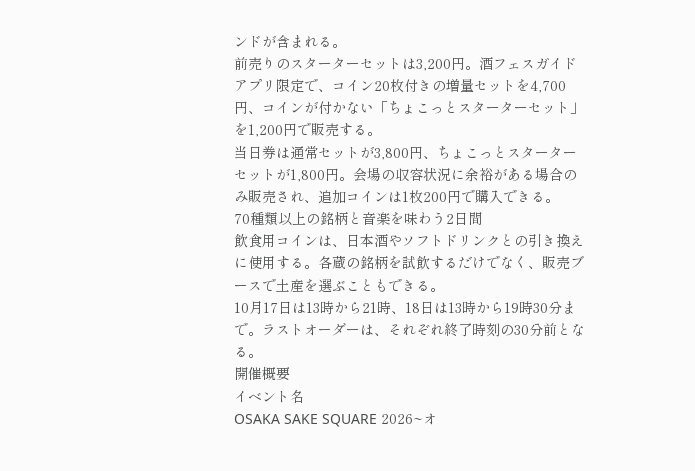ンドが含まれる。
前売りのスターターセットは3,200円。酒フェスガイドアプリ限定で、コイン20枚付きの増量セットを4,700円、コインが付かない「ちょこっとスターターセット」を1,200円で販売する。
当日券は通常セットが3,800円、ちょこっとスターターセットが1,800円。会場の収容状況に余裕がある場合のみ販売され、追加コインは1枚200円で購入できる。
70種類以上の銘柄と音楽を味わう2日間
飲食用コインは、日本酒やソフトドリンクとの引き換えに使用する。各蔵の銘柄を試飲するだけでなく、販売ブースで土産を選ぶこともできる。
10月17日は13時から21時、18日は13時から19時30分まで。ラストオーダーは、それぞれ終了時刻の30分前となる。
開催概要
イベント名
OSAKA SAKE SQUARE 2026~オ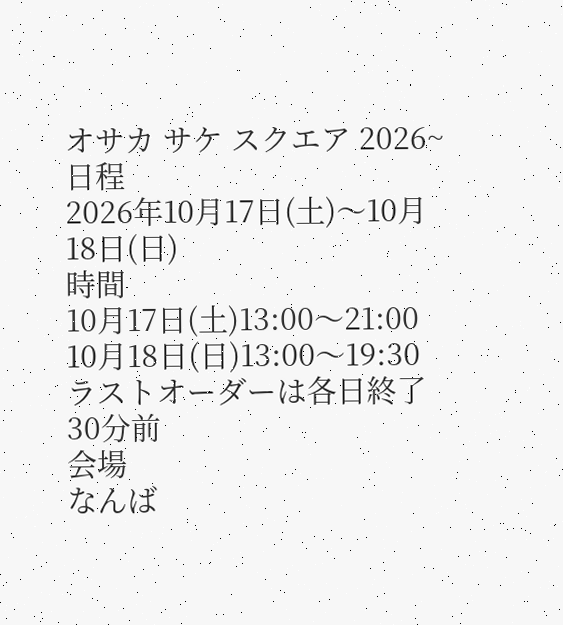オサカ サケ スクエア 2026~
日程
2026年10月17日(土)〜10月18日(日)
時間
10月17日(土)13:00〜21:00
10月18日(日)13:00〜19:30
ラストオーダーは各日終了30分前
会場
なんば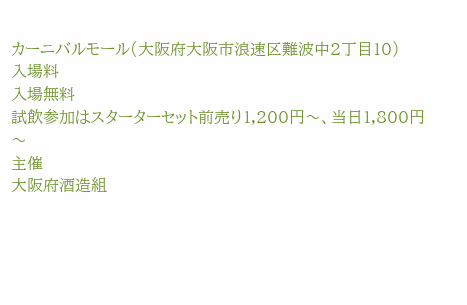カーニバルモール(大阪府大阪市浪速区難波中2丁目10)
入場料
入場無料
試飲参加はスターターセット前売り1,200円〜、当日1,800円〜
主催
大阪府酒造組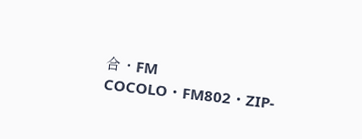合・FM COCOLO・FM802・ZIP-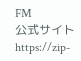FM
公式サイト
https://zip-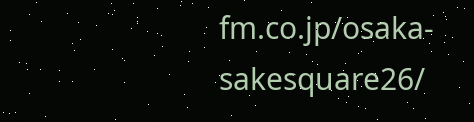fm.co.jp/osaka-sakesquare26/